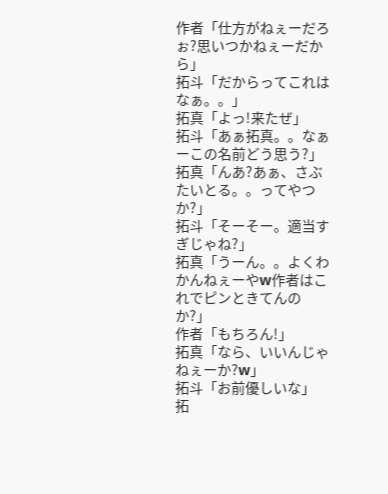作者「仕方がねぇーだろぉ?思いつかねぇーだから」
拓斗「だからってこれはなぁ。。」
拓真「よっ!来たぜ」
拓斗「あぁ拓真。。なぁーこの名前どう思う?」
拓真「んあ?あぁ、さぶたいとる。。ってやつか?」
拓斗「そーそー。適当すぎじゃね?」
拓真「うーん。。よくわかんねぇーやw作者はこれでピンときてんのか?」
作者「もちろん!」
拓真「なら、いいんじゃねぇーか?w」
拓斗「お前優しいな」
拓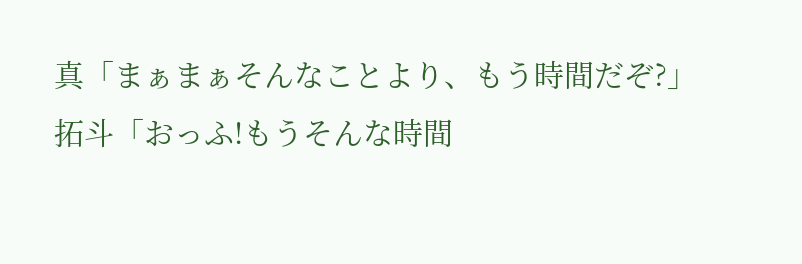真「まぁまぁそんなことより、もう時間だぞ?」
拓斗「おっふ!もうそんな時間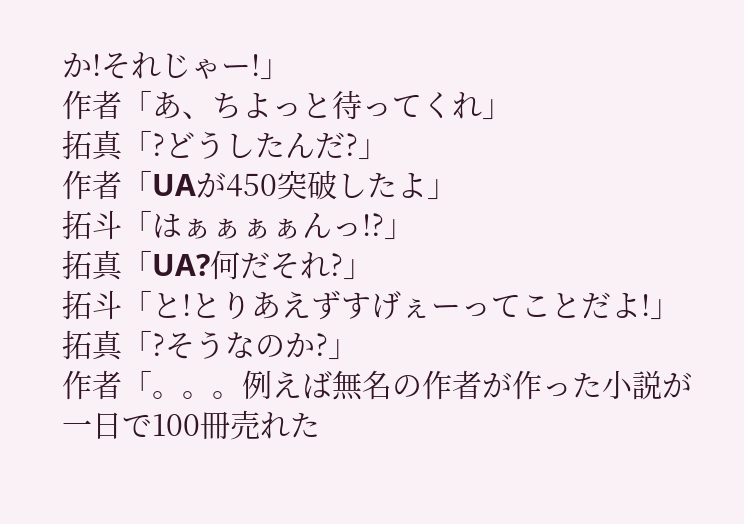か!それじゃー!」
作者「あ、ちよっと待ってくれ」
拓真「?どうしたんだ?」
作者「UAが450突破したよ」
拓斗「はぁぁぁぁんっ!?」
拓真「UA?何だそれ?」
拓斗「と!とりあえずすげぇーってことだよ!」
拓真「?そうなのか?」
作者「。。。例えば無名の作者が作った小説が一日で100冊売れた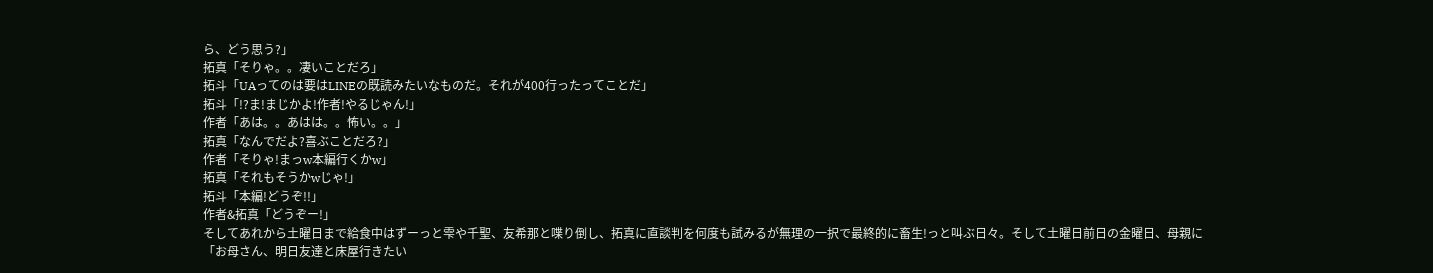ら、どう思う?」
拓真「そりゃ。。凄いことだろ」
拓斗「UAってのは要はLINEの既読みたいなものだ。それが400行ったってことだ」
拓斗「!?ま!まじかよ!作者!やるじゃん!」
作者「あは。。あはは。。怖い。。」
拓真「なんでだよ?喜ぶことだろ?」
作者「そりゃ!まっw本編行くかw」
拓真「それもそうかwじゃ!」
拓斗「本編!どうぞ!!」
作者&拓真「どうぞー!」
そしてあれから土曜日まで給食中はずーっと雫や千聖、友希那と喋り倒し、拓真に直談判を何度も試みるが無理の一択で最終的に畜生!っと叫ぶ日々。そして土曜日前日の金曜日、母親に
「お母さん、明日友達と床屋行きたい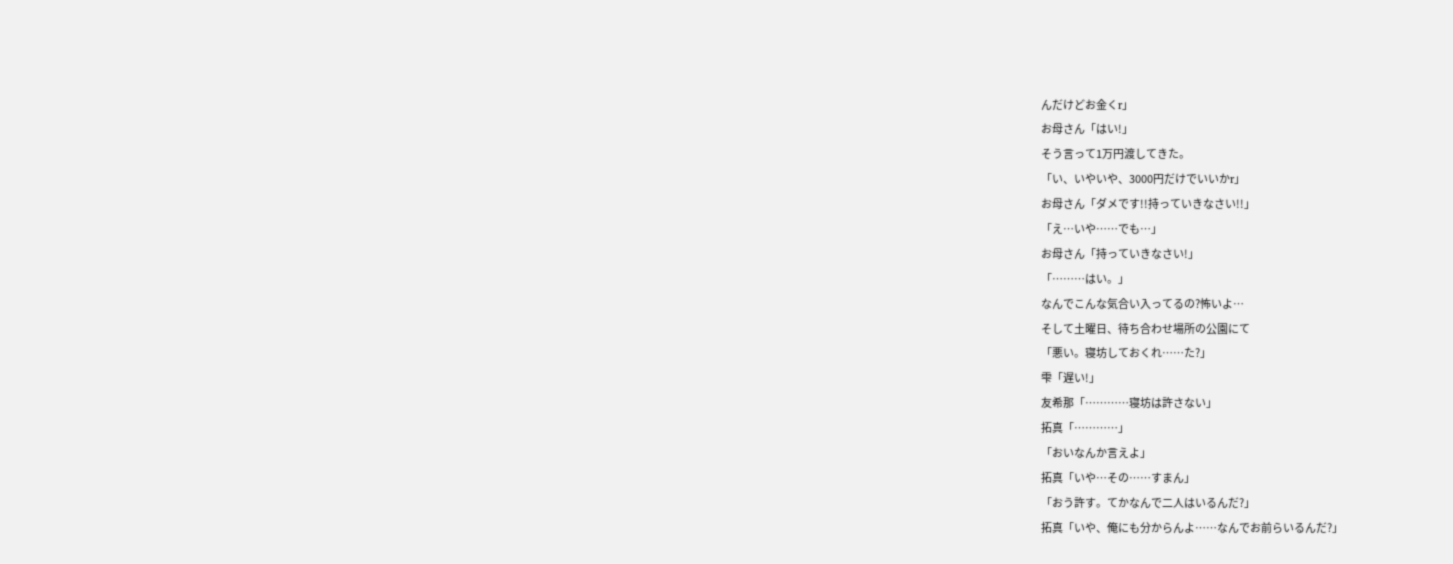んだけどお金くr」
お母さん「はい!」
そう言って1万円渡してきた。
「い、いやいや、3000円だけでいいかr」
お母さん「ダメです!!持っていきなさい!!」
「え…いや……でも…」
お母さん「持っていきなさい!」
「………はい。」
なんでこんな気合い入ってるの?怖いよ…
そして土曜日、待ち合わせ場所の公園にて
「悪い。寝坊しておくれ……た?」
雫「遅い!」
友希那「…………寝坊は許さない」
拓真「…………」
「おいなんか言えよ」
拓真「いや…その……すまん」
「おう許す。てかなんで二人はいるんだ?」
拓真「いや、俺にも分からんよ……なんでお前らいるんだ?」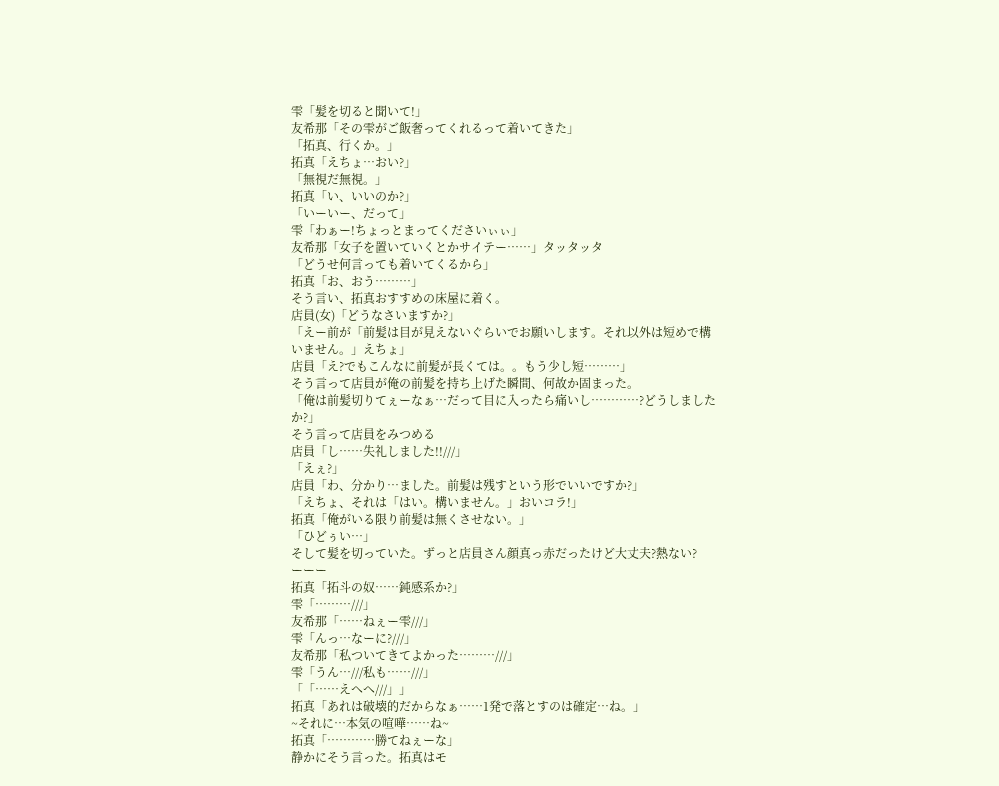雫「髪を切ると聞いて!」
友希那「その雫がご飯奢ってくれるって着いてきた」
「拓真、行くか。」
拓真「えちょ…おい?」
「無視だ無視。」
拓真「い、いいのか?」
「いーいー、だって」
雫「わぁー!ちょっとまってくださいぃぃ」
友希那「女子を置いていくとかサイテー……」タッタッタ
「どうせ何言っても着いてくるから」
拓真「お、おう………」
そう言い、拓真おすすめの床屋に着く。
店員(女)「どうなさいますか?」
「えー前が「前髪は目が見えないぐらいでお願いします。それ以外は短めで構いません。」えちょ」
店員「え?でもこんなに前髪が長くては。。もう少し短………」
そう言って店員が俺の前髪を持ち上げた瞬間、何故か固まった。
「俺は前髪切りてぇーなぁ…だって目に入ったら痛いし…………?どうしましたか?」
そう言って店員をみつめる
店員「し……失礼しました!!///」
「えぇ?」
店員「わ、分かり…ました。前髪は残すという形でいいですか?」
「えちょ、それは「はい。構いません。」おいコラ!」
拓真「俺がいる限り前髪は無くさせない。」
「ひどぅい…」
そして髪を切っていた。ずっと店員さん顔真っ赤だったけど大丈夫?熱ない?
ーーー
拓真「拓斗の奴……鈍感系か?」
雫「………///」
友希那「……ねぇー雫///」
雫「んっ…なーに?///」
友希那「私ついてきてよかった………///」
雫「うん…///私も……///」
「「……えへへ///」」
拓真「あれは破壊的だからなぁ……1発で落とすのは確定…ね。」
~それに…本気の喧嘩……ね~
拓真「…………勝てねぇーな」
静かにそう言った。拓真はモ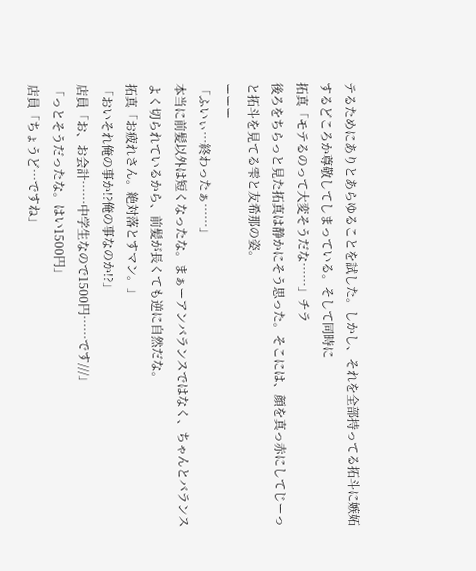テるためにありとあらゆることを試した。しかし、それを全部持ってる拓斗に嫉妬するどころか尊敬してしまっている。そして同時に
拓真「モテるのって大変そうだな……」チラ
後ろをちらっと見た拓真は静かにそう思った。そこには、顔を真っ赤にしてじーっと拓斗を見てる雫と友希那の姿。
ーーー
「ふいぃ…終わったぁ……」
本当に前髪以外は短くなったな。まぁーアンバランスではなく、ちゃんとバランスよく切られているから、前髪が長くても逆に自然だな。
拓真「お疲れさん。絶対落とすマン。」
「おいそれ俺の事か!?俺の事なのか!?」
店員「お、お会計……中学生なので1500円……です///」
「っとそうだったな。はい1500円」
店員「ちょうど…ですね」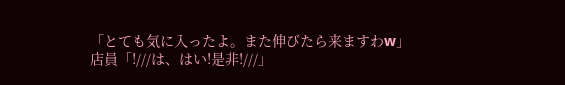「とても気に入ったよ。また伸びたら来ますわw」
店員「!///は、はい!是非!///」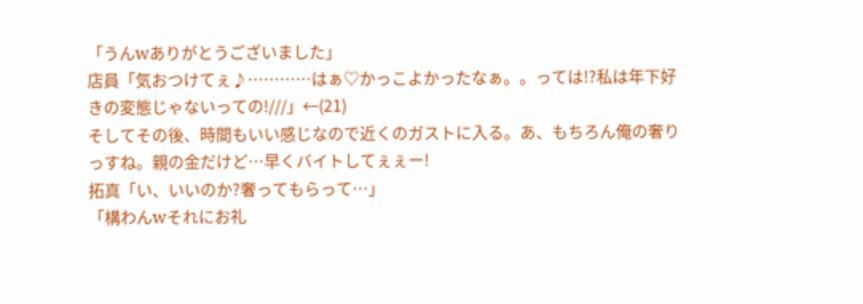「うんwありがとうございました」
店員「気おつけてぇ♪…………はぁ♡かっこよかったなぁ。。っては!?私は年下好きの変態じゃないっての!///」←(21)
そしてその後、時間もいい感じなので近くのガストに入る。あ、もちろん俺の奢りっすね。親の金だけど…早くバイトしてぇぇー!
拓真「い、いいのか?奢ってもらって…」
「構わんwそれにお礼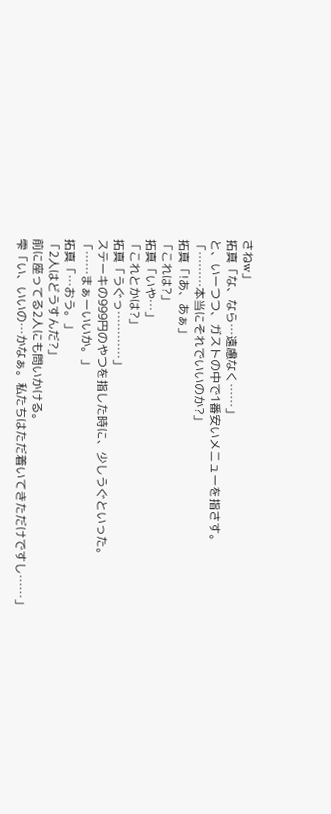さねw」
拓真「な、なら…遠慮なく……」
と、いーつつ、ガストの中で1番安いメニューを指さす。
「………本当にそれでいいのか?」
拓真「!あ、あぁ」
「これは?」
拓真「いや…」
「これとかは?」
拓真「うぐっ…………」
ステーキの999円のやつを指した時に、少しうぐといった。
「……まぁーいいか。」
拓真「…おう。」
「2人はどうすんだ?」
前に座ってる2人にも問いかける。
雫「い、いいの…かなぁ。私たちはただ着いてきただけですし……」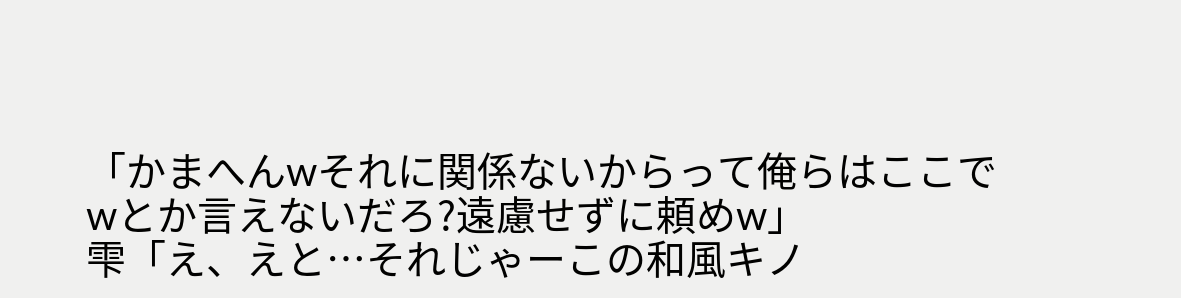「かまへんwそれに関係ないからって俺らはここでwとか言えないだろ?遠慮せずに頼めw」
雫「え、えと…それじゃーこの和風キノ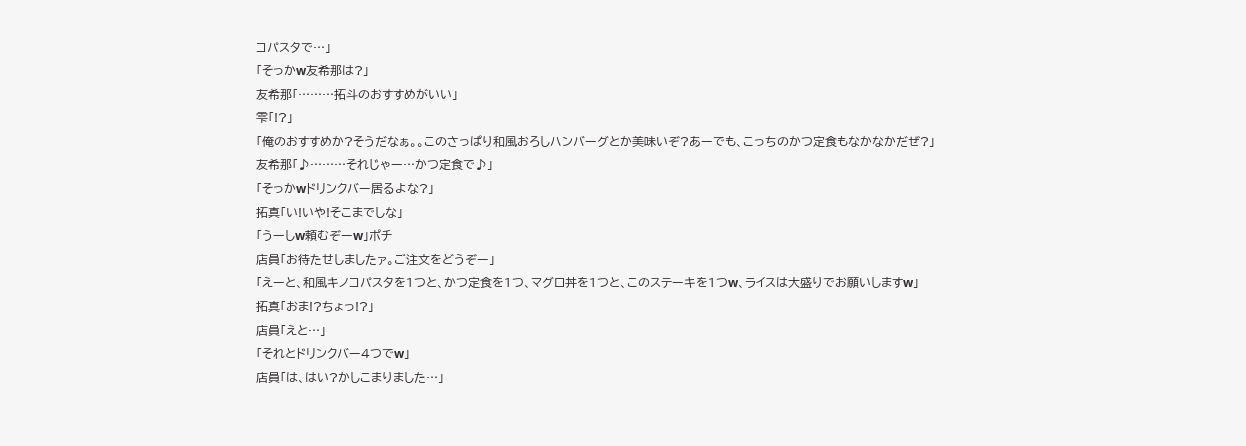コパスタで…」
「そっかw友希那は?」
友希那「………拓斗のおすすめがいい」
雫「!?」
「俺のおすすめか?そうだなぁ。。このさっぱり和風おろしハンバーグとか美味いぞ?あーでも、こっちのかつ定食もなかなかだぜ?」
友希那「♪………それじゃー…かつ定食で♪」
「そっかwドリンクバー居るよな?」
拓真「い!いや!そこまでしな」
「うーしw頼むぞーw」ポチ
店員「お待たせしましたァ。ご注文をどうぞー」
「えーと、和風キノコパスタを1つと、かつ定食を1つ、マグロ丼を1つと、このステーキを1つw、ライスは大盛りでお願いしますw」
拓真「おま!?ちょっ!?」
店員「えと…」
「それとドリンクバー4つでw」
店員「は、はい?かしこまりました…」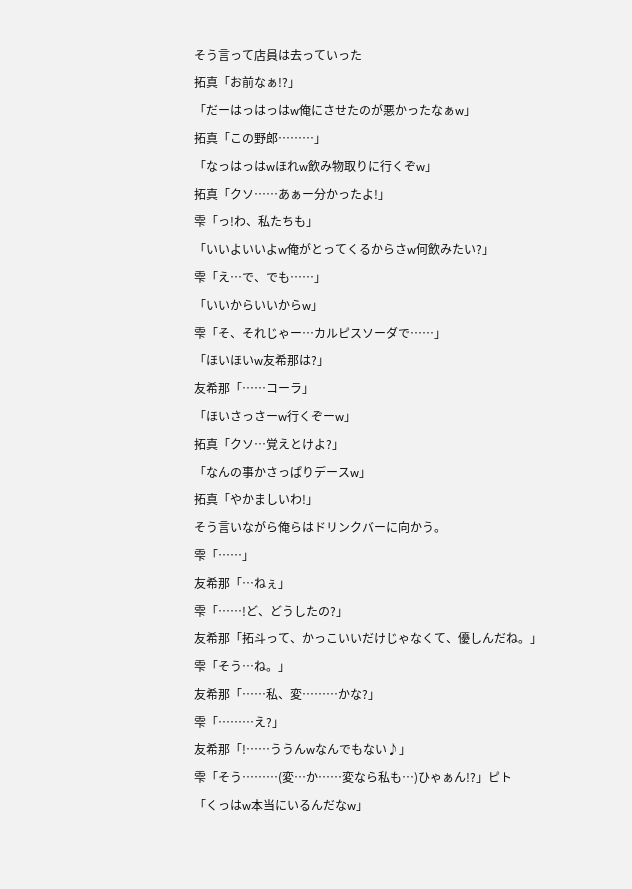そう言って店員は去っていった
拓真「お前なぁ!?」
「だーはっはっはw俺にさせたのが悪かったなぁw」
拓真「この野郎………」
「なっはっはwほれw飲み物取りに行くぞw」
拓真「クソ……あぁー分かったよ!」
雫「っ!わ、私たちも」
「いいよいいよw俺がとってくるからさw何飲みたい?」
雫「え…で、でも……」
「いいからいいからw」
雫「そ、それじゃー…カルピスソーダで……」
「ほいほいw友希那は?」
友希那「……コーラ」
「ほいさっさーw行くぞーw」
拓真「クソ…覚えとけよ?」
「なんの事かさっぱりデースw」
拓真「やかましいわ!」
そう言いながら俺らはドリンクバーに向かう。
雫「……」
友希那「…ねぇ」
雫「……!ど、どうしたの?」
友希那「拓斗って、かっこいいだけじゃなくて、優しんだね。」
雫「そう…ね。」
友希那「……私、変………かな?」
雫「………え?」
友希那「!……ううんwなんでもない♪」
雫「そう………(変…か……変なら私も…)ひゃぁん!?」ピト
「くっはw本当にいるんだなw」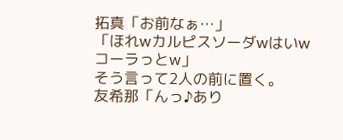拓真「お前なぁ…」
「ほれwカルピスソーダwはいwコーラっとw」
そう言って2人の前に置く。
友希那「んっ♪あり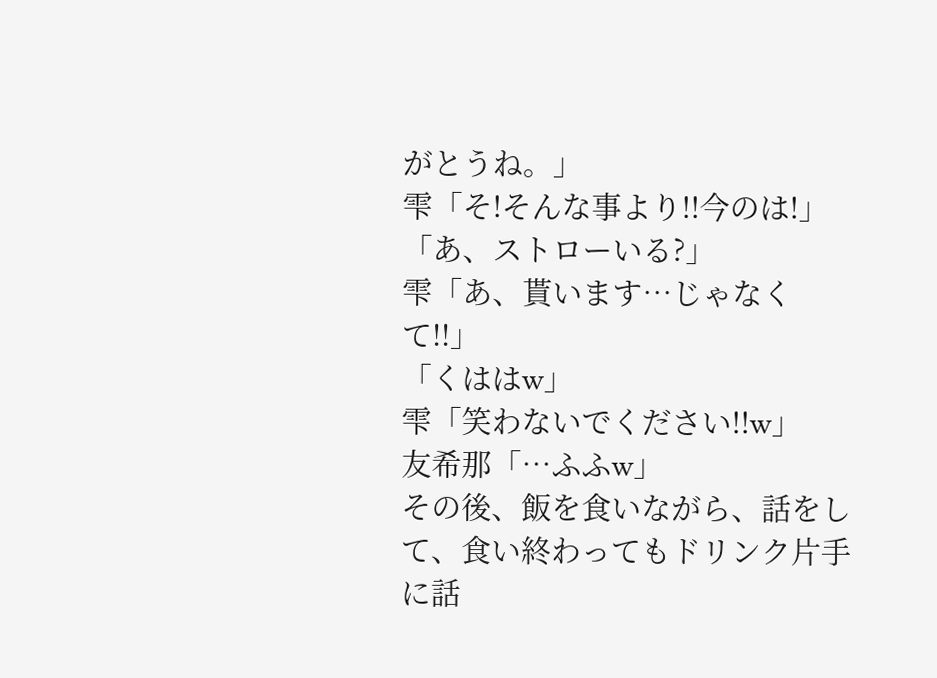がとうね。」
雫「そ!そんな事より!!今のは!」
「あ、ストローいる?」
雫「あ、貰います…じゃなくて!!」
「くははw」
雫「笑わないでください!!w」
友希那「…ふふw」
その後、飯を食いながら、話をして、食い終わってもドリンク片手に話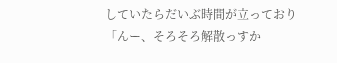していたらだいぶ時間が立っており
「んー、そろそろ解散っすか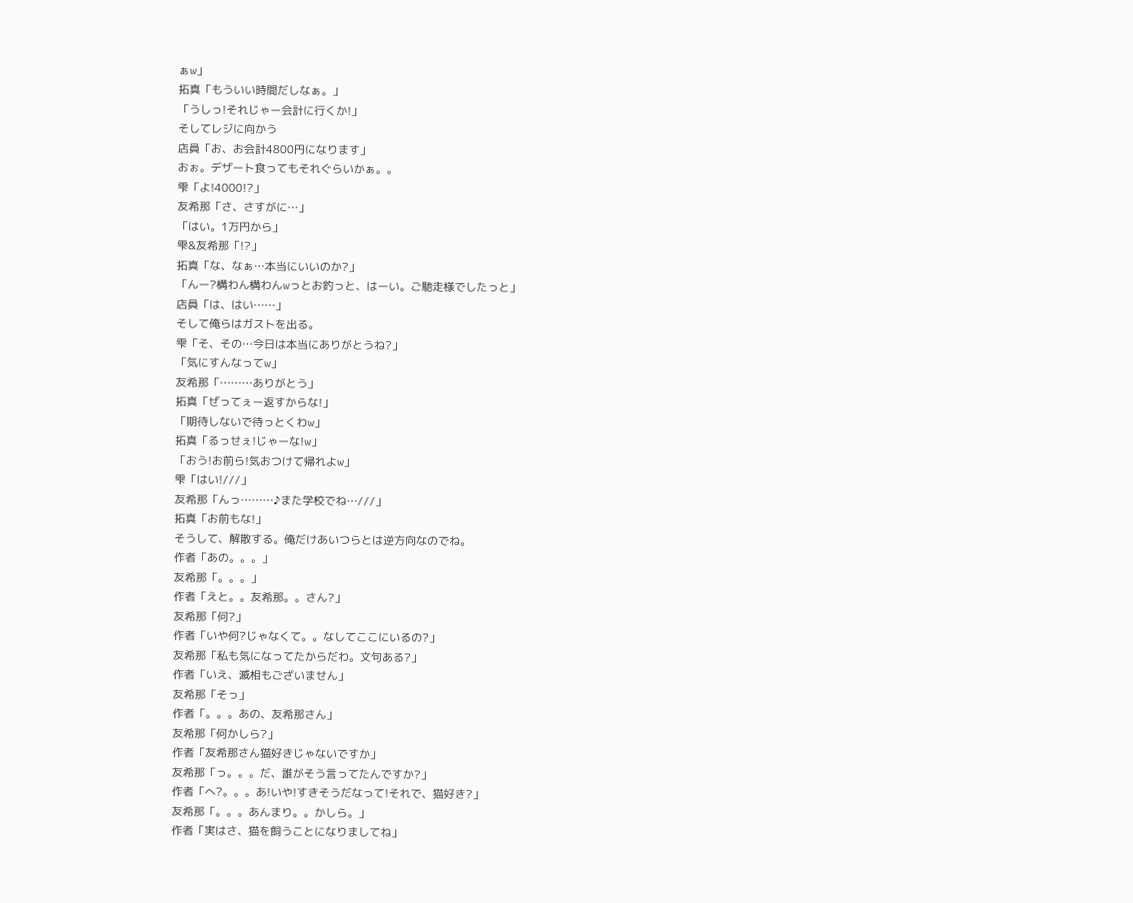ぁw」
拓真「もういい時間だしなぁ。」
「うしっ!それじゃー会計に行くか!」
そしてレジに向かう
店員「お、お会計4800円になります」
おぉ。デザート食ってもそれぐらいかぁ。。
雫「よ!4000!?」
友希那「さ、さすがに…」
「はい。1万円から」
雫&友希那「!?」
拓真「な、なぁ…本当にいいのか?」
「んー?構わん構わんwっとお釣っと、はーい。ご馳走様でしたっと」
店員「は、はい……」
そして俺らはガストを出る。
雫「そ、その…今日は本当にありがとうね?」
「気にすんなってw」
友希那「………ありがとう」
拓真「ぜってぇー返すからな!」
「期待しないで待っとくわw」
拓真「るっせぇ!じゃーな!w」
「おう!お前ら!気おつけて帰れよw」
雫「はい!///」
友希那「んっ………♪また学校でね…///」
拓真「お前もな!」
そうして、解散する。俺だけあいつらとは逆方向なのでね。
作者「あの。。。」
友希那「。。。」
作者「えと。。友希那。。さん?」
友希那「何?」
作者「いや何?じゃなくて。。なしてここにいるの?」
友希那「私も気になってたからだわ。文句ある?」
作者「いえ、滅相もございません」
友希那「そっ」
作者「。。。あの、友希那さん」
友希那「何かしら?」
作者「友希那さん猫好きじゃないですか」
友希那「っ。。。だ、誰がそう言ってたんですか?」
作者「へ?。。。あ!いや!すきそうだなって!それで、猫好き?」
友希那「。。。あんまり。。かしら。」
作者「実はさ、猫を飼うことになりましてね」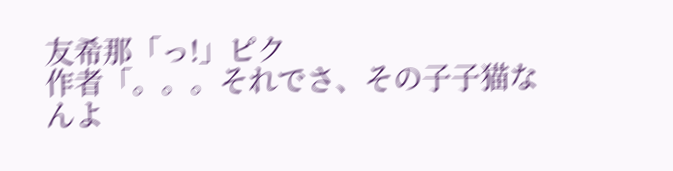友希那「っ!」ピク
作者「。。。それでさ、その子子猫なんよ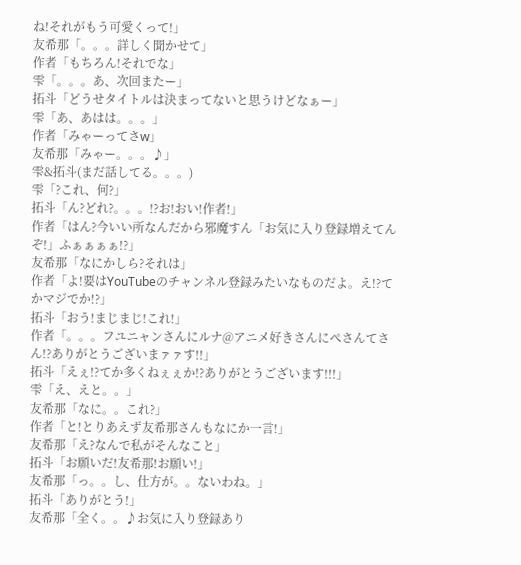ね!それがもう可愛くって!」
友希那「。。。詳しく聞かせて」
作者「もちろん!それでな」
雫「。。。あ、次回またー」
拓斗「どうせタイトルは決まってないと思うけどなぁー」
雫「あ、あはは。。。」
作者「みゃーってさw」
友希那「みゃー。。。♪」
雫&拓斗(まだ話してる。。。)
雫「?これ、何?」
拓斗「ん?どれ?。。。!?お!おい!作者!」
作者「はん?今いい所なんだから邪魔すん「お気に入り登録増えてんぞ!」ふぁぁぁぁ!?」
友希那「なにかしら?それは」
作者「よ!要はYouTubeのチャンネル登録みたいなものだよ。え!?てかマジでか!?」
拓斗「おう!まじまじ!これ!」
作者「。。。フユニャンさんにルナ@アニメ好きさんにぺさんてさん!?ありがとうございまァァす!!」
拓斗「えぇ!?てか多くねぇぇか!?ありがとうございます!!!」
雫「え、えと。。」
友希那「なに。。これ?」
作者「と!とりあえず友希那さんもなにか一言!」
友希那「え?なんで私がそんなこと」
拓斗「お願いだ!友希那!お願い!」
友希那「っ。。し、仕方が。。ないわね。」
拓斗「ありがとう!」
友希那「全く。。♪お気に入り登録あり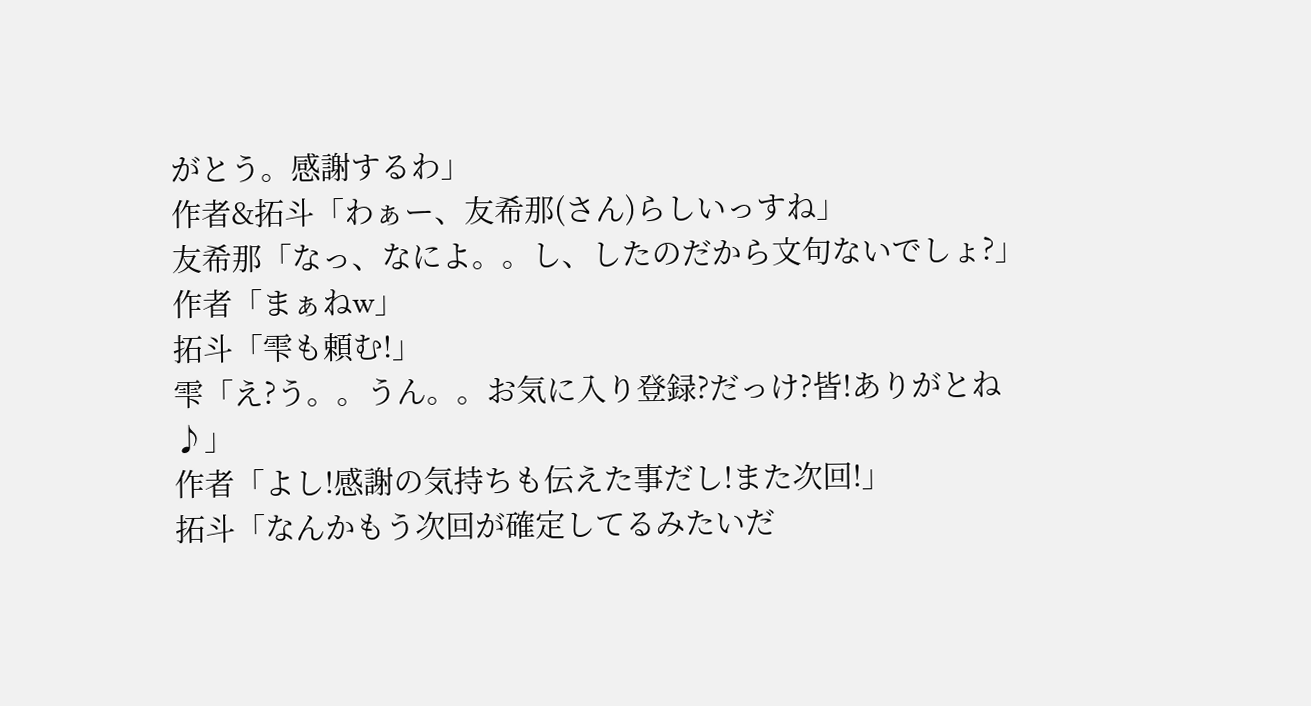がとう。感謝するわ」
作者&拓斗「わぁー、友希那(さん)らしいっすね」
友希那「なっ、なによ。。し、したのだから文句ないでしょ?」
作者「まぁねw」
拓斗「雫も頼む!」
雫「え?う。。うん。。お気に入り登録?だっけ?皆!ありがとね♪」
作者「よし!感謝の気持ちも伝えた事だし!また次回!」
拓斗「なんかもう次回が確定してるみたいだ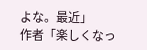よな。最近」
作者「楽しくなっ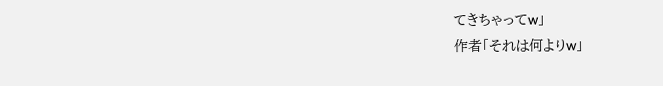てきちゃってw」
作者「それは何よりw」